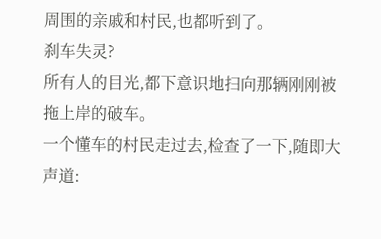周围的亲戚和村民,也都听到了。
刹车失灵?
所有人的目光,都下意识地扫向那辆刚刚被拖上岸的破车。
一个懂车的村民走过去,检查了一下,随即大声道: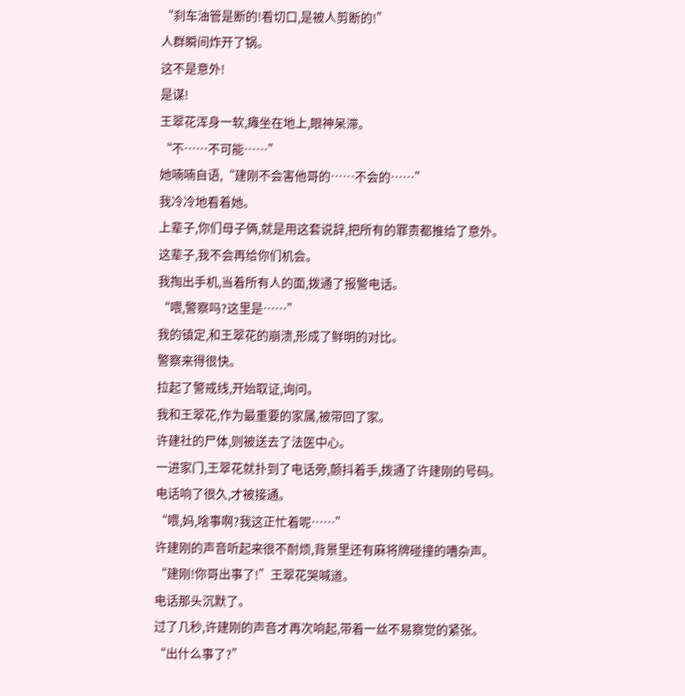“刹车油管是断的!看切口,是被人剪断的!”
人群瞬间炸开了锅。
这不是意外!
是谋!
王翠花浑身一软,瘫坐在地上,眼神呆滞。
“不……不可能……”
她喃喃自语,“建刚不会害他哥的……不会的……”
我冷冷地看着她。
上辈子,你们母子俩,就是用这套说辞,把所有的罪责都推给了意外。
这辈子,我不会再给你们机会。
我掏出手机,当着所有人的面,拨通了报警电话。
“喂,警察吗?这里是……”
我的镇定,和王翠花的崩溃,形成了鲜明的对比。
警察来得很快。
拉起了警戒线,开始取证,询问。
我和王翠花,作为最重要的家属,被带回了家。
许建社的尸体,则被送去了法医中心。
一进家门,王翠花就扑到了电话旁,颤抖着手,拨通了许建刚的号码。
电话响了很久,才被接通。
“喂,妈,啥事啊?我这正忙着呢……”
许建刚的声音听起来很不耐烦,背景里还有麻将牌碰撞的嘈杂声。
“建刚!你哥出事了!”王翠花哭喊道。
电话那头沉默了。
过了几秒,许建刚的声音才再次响起,带着一丝不易察觉的紧张。
“出什么事了?”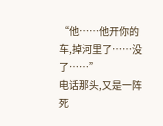“他……他开你的车,掉河里了……没了……”
电话那头,又是一阵死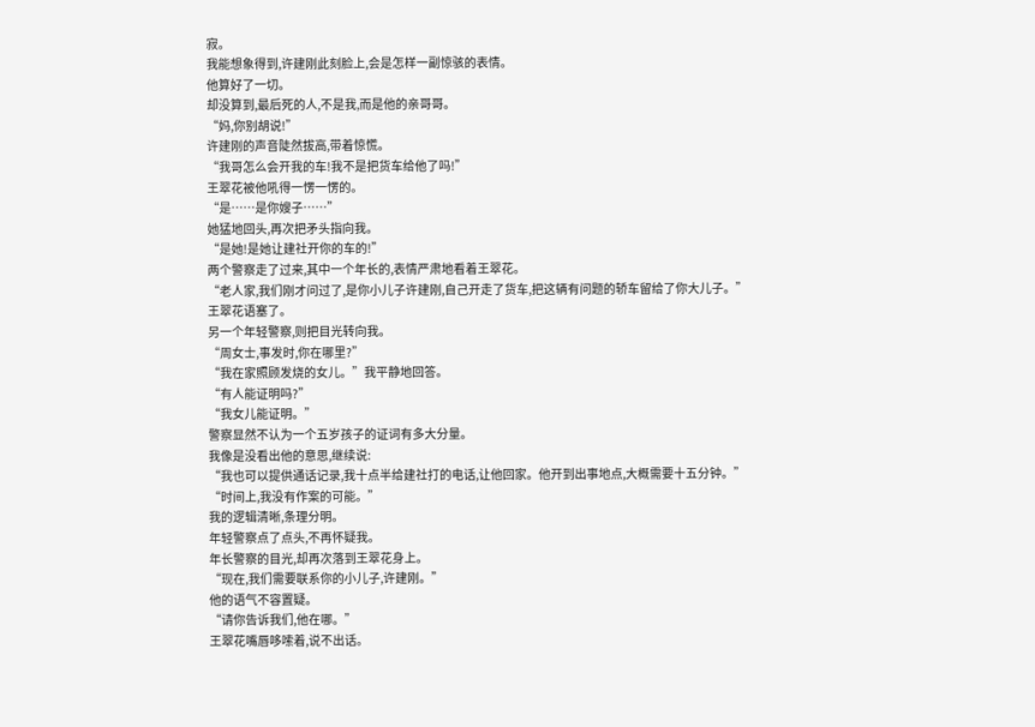寂。
我能想象得到,许建刚此刻脸上,会是怎样一副惊骇的表情。
他算好了一切。
却没算到,最后死的人,不是我,而是他的亲哥哥。
“妈,你别胡说!”
许建刚的声音陡然拔高,带着惊慌。
“我哥怎么会开我的车!我不是把货车给他了吗!”
王翠花被他吼得一愣一愣的。
“是……是你嫂子……”
她猛地回头,再次把矛头指向我。
“是她!是她让建社开你的车的!”
两个警察走了过来,其中一个年长的,表情严肃地看着王翠花。
“老人家,我们刚才问过了,是你小儿子许建刚,自己开走了货车,把这辆有问题的轿车留给了你大儿子。”
王翠花语塞了。
另一个年轻警察,则把目光转向我。
“周女士,事发时,你在哪里?”
“我在家照顾发烧的女儿。”我平静地回答。
“有人能证明吗?”
“我女儿能证明。”
警察显然不认为一个五岁孩子的证词有多大分量。
我像是没看出他的意思,继续说:
“我也可以提供通话记录,我十点半给建社打的电话,让他回家。他开到出事地点,大概需要十五分钟。”
“时间上,我没有作案的可能。”
我的逻辑清晰,条理分明。
年轻警察点了点头,不再怀疑我。
年长警察的目光,却再次落到王翠花身上。
“现在,我们需要联系你的小儿子,许建刚。”
他的语气不容置疑。
“请你告诉我们,他在哪。”
王翠花嘴唇哆嗦着,说不出话。